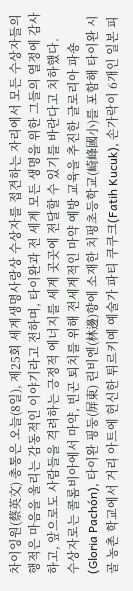차이잉원(蔡英文) 총통은 오늘(8일), 제25회 세계생명사랑상 수상자를 접견하는 자리에서 모든 수상자들의 행적은 마음을 울리는 감동적인 이야기라고 전하며, 타이완과 전 세계 모든 생명을 위한 그들의 열정에 감사하고, 앞으로도 사람들을 격려하는 긍정적 에너지를 세계 곳곳에 전달할 수 있기를 바란다고 치하했다.
수상자로는 콜롬비아에서 마약, 빈곤 퇴치를 위해 전세계적인 마약 예방 교육을 추진한 글로리아 파숑(Gloria Pachón), 타이완 핑둥(屏東) 린비엔(林邊)향에 소재한 치펑초등학교(崎峰國小)를 포함해 타이완 시골 농촌 학교에서 거리 아트에 헌신한 튀르키예 예술가 파티 쿠쿠크(Fatih Kucuk), 손가락이 6개인 일본 피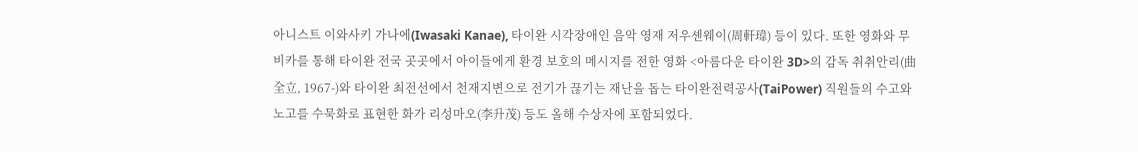아니스트 이와사키 가나에(Iwasaki Kanae), 타이완 시각장애인 음악 영재 저우셴웨이(周軒瑋) 등이 있다. 또한 영화와 무비카를 통해 타이완 전국 곳곳에서 아이들에게 환경 보호의 메시지를 전한 영화 <아름다운 타이완 3D>의 감독 취취안리(曲全立, 1967-)와 타이완 최전선에서 천재지변으로 전기가 끊기는 재난을 돕는 타이완전력공사(TaiPower) 직원들의 수고와 노고를 수묵화로 표현한 화가 리성마오(李升茂) 등도 올해 수상자에 포함되었다.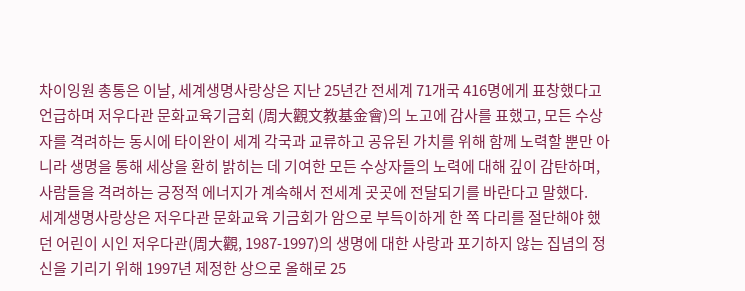차이잉원 총통은 이날, 세계생명사랑상은 지난 25년간 전세계 71개국 416명에게 표창했다고 언급하며 저우다관 문화교육기금회 (周大觀文教基金會)의 노고에 감사를 표했고, 모든 수상자를 격려하는 동시에 타이완이 세계 각국과 교류하고 공유된 가치를 위해 함께 노력할 뿐만 아니라 생명을 통해 세상을 환히 밝히는 데 기여한 모든 수상자들의 노력에 대해 깊이 감탄하며, 사람들을 격려하는 긍정적 에너지가 계속해서 전세계 곳곳에 전달되기를 바란다고 말했다.
세계생명사랑상은 저우다관 문화교육 기금회가 암으로 부득이하게 한 쪽 다리를 절단해야 했던 어린이 시인 저우다관(周大觀, 1987-1997)의 생명에 대한 사랑과 포기하지 않는 집념의 정신을 기리기 위해 1997년 제정한 상으로 올해로 25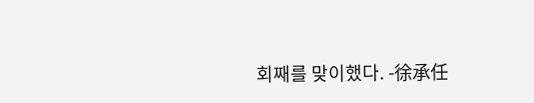회째를 맞이했다. -徐承任